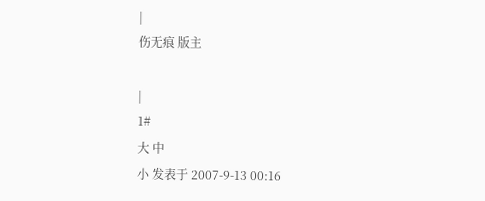|
伤无痕 版主

|
1#
大 中
小 发表于 2007-9-13 00:16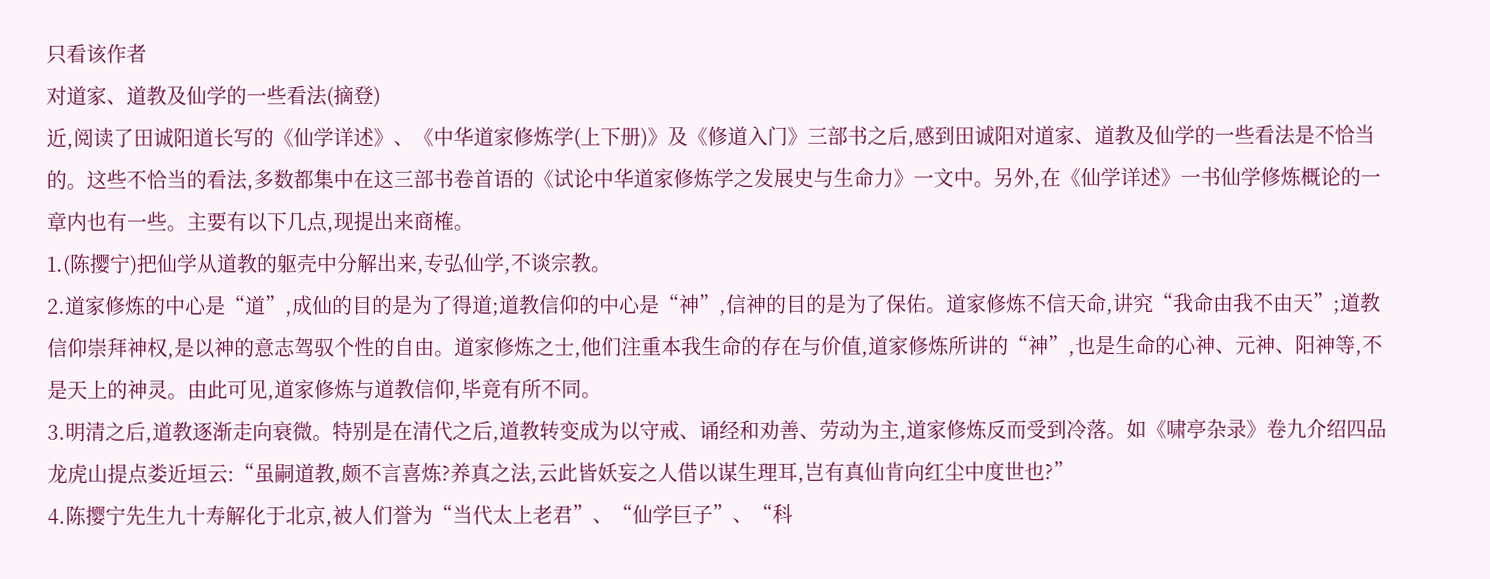只看该作者
对道家、道教及仙学的一些看法(摘登)
近,阅读了田诚阳道长写的《仙学详述》、《中华道家修炼学(上下册)》及《修道入门》三部书之后,感到田诚阳对道家、道教及仙学的一些看法是不恰当的。这些不恰当的看法,多数都集中在这三部书卷首语的《试论中华道家修炼学之发展史与生命力》一文中。另外,在《仙学详述》一书仙学修炼概论的一章内也有一些。主要有以下几点,现提出来商榷。
1.(陈撄宁)把仙学从道教的躯壳中分解出来,专弘仙学,不谈宗教。
2.道家修炼的中心是“道”,成仙的目的是为了得道;道教信仰的中心是“神”,信神的目的是为了保佑。道家修炼不信天命,讲究“我命由我不由天”;道教信仰崇拜神权,是以神的意志驾驭个性的自由。道家修炼之士,他们注重本我生命的存在与价值,道家修炼所讲的“神”,也是生命的心神、元神、阳神等,不是天上的神灵。由此可见,道家修炼与道教信仰,毕竟有所不同。
3.明清之后,道教逐渐走向衰微。特别是在清代之后,道教转变成为以守戒、诵经和劝善、劳动为主,道家修炼反而受到冷落。如《啸亭杂录》卷九介绍四品龙虎山提点娄近垣云:“虽嗣道教,颇不言喜炼?养真之法,云此皆妖妄之人借以谋生理耳,岂有真仙肯向红尘中度世也?”
4.陈撄宁先生九十寿解化于北京,被人们誉为“当代太上老君”、“仙学巨子”、“科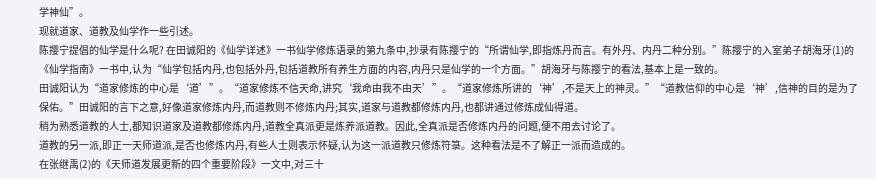学神仙”。
现就道家、道教及仙学作一些引述。
陈撄宁提倡的仙学是什么呢? 在田诚阳的《仙学详述》一书仙学修炼语录的第九条中,抄录有陈撄宁的“所谓仙学,即指炼丹而言。有外丹、内丹二种分别。”陈撄宁的入室弟子胡海牙(1)的《仙学指南》一书中,认为“仙学包括内丹,也包括外丹,包括道教所有养生方面的内容,内丹只是仙学的一个方面。”胡海牙与陈撄宁的看法,基本上是一致的。
田诚阳认为“道家修炼的中心是‘道’”。“道家修炼不信天命,讲究‘我命由我不由天’”。“道家修炼所讲的‘神’,不是天上的神灵。”“道教信仰的中心是‘神’,信神的目的是为了保佑。”田诚阳的言下之意,好像道家修炼内丹,而道教则不修炼内丹;其实,道家与道教都修炼内丹,也都讲通过修炼成仙得道。
稍为熟悉道教的人士,都知识道家及道教都修炼内丹,道教全真派更是炼养派道教。因此,全真派是否修炼内丹的问题,便不用去讨论了。
道教的另一派,即正一天师道派,是否也修炼内丹,有些人士则表示怀疑,认为这一派道教只修炼符箓。这种看法是不了解正一派而造成的。
在张继禹(2)的《天师道发展更新的四个重要阶段》一文中,对三十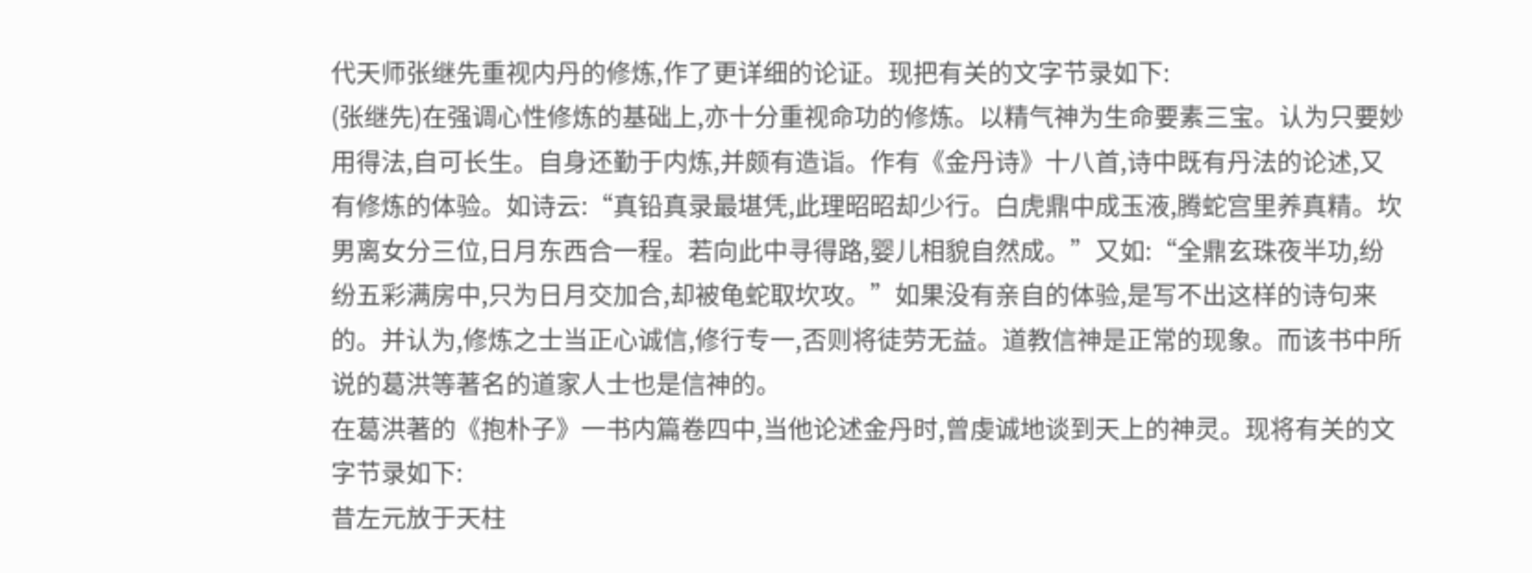代天师张继先重视内丹的修炼,作了更详细的论证。现把有关的文字节录如下:
(张继先)在强调心性修炼的基础上,亦十分重视命功的修炼。以精气神为生命要素三宝。认为只要妙用得法,自可长生。自身还勤于内炼,并颇有造诣。作有《金丹诗》十八首,诗中既有丹法的论述,又有修炼的体验。如诗云:“真铅真录最堪凭,此理昭昭却少行。白虎鼎中成玉液,腾蛇宫里养真精。坎男离女分三位,日月东西合一程。若向此中寻得路,婴儿相貌自然成。”又如:“全鼎玄珠夜半功,纷纷五彩满房中,只为日月交加合,却被龟蛇取坎攻。”如果没有亲自的体验,是写不出这样的诗句来的。并认为,修炼之士当正心诚信,修行专一,否则将徒劳无益。道教信神是正常的现象。而该书中所说的葛洪等著名的道家人士也是信神的。
在葛洪著的《抱朴子》一书内篇卷四中,当他论述金丹时,曾虔诚地谈到天上的神灵。现将有关的文字节录如下:
昔左元放于天柱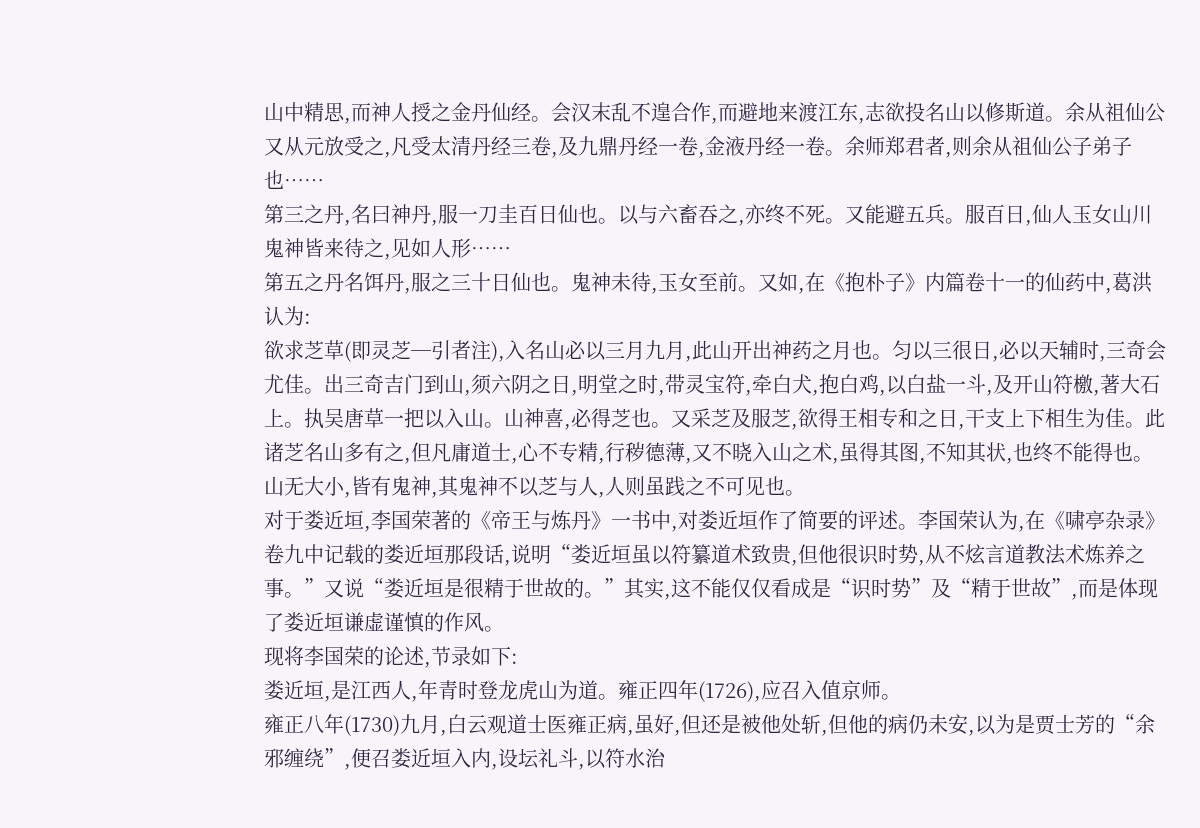山中精思,而神人授之金丹仙经。会汉末乱不遑合作,而避地来渡江东,志欲投名山以修斯道。余从祖仙公又从元放受之,凡受太清丹经三卷,及九鼎丹经一卷,金液丹经一卷。余师郑君者,则余从祖仙公子弟子也……
第三之丹,名曰神丹,服一刀圭百日仙也。以与六畜吞之,亦终不死。又能避五兵。服百日,仙人玉女山川鬼神皆来待之,见如人形……
第五之丹名饵丹,服之三十日仙也。鬼神未待,玉女至前。又如,在《抱朴子》内篇卷十一的仙药中,葛洪认为:
欲求芝草(即灵芝─引者注),入名山必以三月九月,此山开出神药之月也。匀以三很日,必以天辅时,三奇会尤佳。出三奇吉门到山,须六阴之日,明堂之时,带灵宝符,牵白犬,抱白鸡,以白盐一斗,及开山符檄,著大石上。执吴唐草一把以入山。山神喜,必得芝也。又采芝及服芝,欲得王相专和之日,干支上下相生为佳。此诸芝名山多有之,但凡庸道士,心不专精,行秽德薄,又不晓入山之术,虽得其图,不知其状,也终不能得也。山无大小,皆有鬼神,其鬼神不以芝与人,人则虽践之不可见也。
对于娄近垣,李国荣著的《帝王与炼丹》一书中,对娄近垣作了简要的评述。李国荣认为,在《啸亭杂录》卷九中记载的娄近垣那段话,说明“娄近垣虽以符纂道术致贵,但他很识时势,从不炫言道教法术炼养之事。”又说“娄近垣是很精于世故的。”其实,这不能仅仅看成是“识时势”及“精于世故”,而是体现了娄近垣谦虚谨慎的作风。
现将李国荣的论述,节录如下:
娄近垣,是江西人,年青时登龙虎山为道。雍正四年(1726),应召入值京师。
雍正八年(1730)九月,白云观道士医雍正病,虽好,但还是被他处斩,但他的病仍未安,以为是贾士芳的“余邪缠绕”,便召娄近垣入内,设坛礼斗,以符水治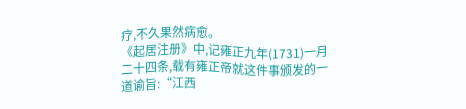疗,不久果然病愈。
《起居注册》中,记雍正九年(1731)一月二十四条,载有雍正帝就这件事颁发的一道谕旨:“江西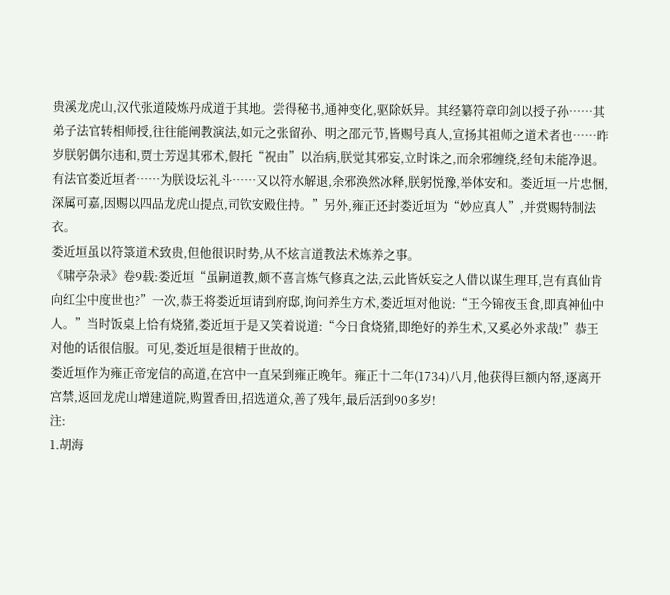贵溪龙虎山,汉代张道陵炼丹成道于其地。尝得秘书,通神变化,驱除妖异。其经纂符章印剑以授子孙……其弟子法官转相师授,往往能阐教演法,如元之张留孙、明之邵元节,皆赐号真人,宣扬其祖师之道术者也……昨岁朕躬偶尔违和,贾士芳逞其邪术,假托“祝由”以治病,朕觉其邪妄,立时诛之,而余邪缠绕,经旬未能净退。有法官娄近垣者……为朕设坛礼斗……又以符水解退,余邪涣然冰释,朕躬悦豫,举体安和。娄近垣一片忠悃,深属可嘉,因赐以四品龙虎山提点,司钦安殿住持。”另外,雍正还封娄近垣为“妙应真人”,并赏赐特制法衣。
娄近垣虽以符箓道术致贵,但他很识时势,从不炫言道教法术炼养之事。
《啸亭杂录》卷9载:娄近垣“虽嗣道教,颇不喜言炼气修真之法,云此皆妖妄之人借以谋生理耳,岂有真仙肯向红尘中度世也?”一次,恭王将娄近垣请到府邸,询问养生方术,娄近垣对他说:“王今锦夜玉食,即真神仙中人。”当时饭桌上恰有烧猪,娄近垣于是又笑着说道:“今日食烧猪,即绝好的养生术,又奚必外求哉!”恭王对他的话很信服。可见,娄近垣是很精于世故的。
娄近垣作为雍正帝宠信的高道,在宫中一直呆到雍正晚年。雍正十二年(1734)八月,他获得巨额内帑,逐离开宫禁,返回龙虎山增建道院,购置香田,招选道众,善了残年,最后活到90多岁!
注:
1.胡海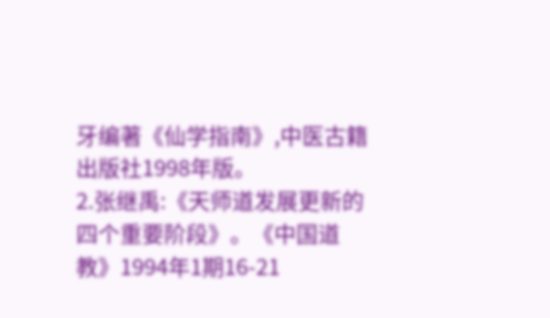牙编著《仙学指南》,中医古籍出版社1998年版。
2.张继禹:《天师道发展更新的四个重要阶段》。《中国道教》1994年1期16-21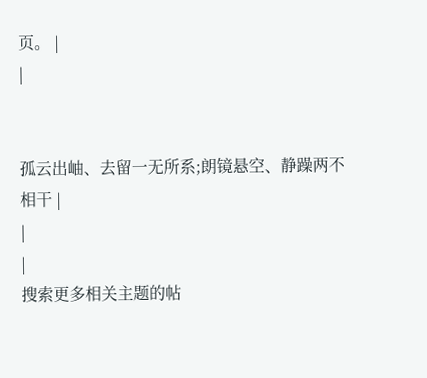页。 |
|


孤云出岫、去留一无所系;朗镜悬空、静躁两不相干 |
|
|
搜索更多相关主题的帖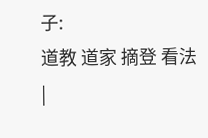子:
道教 道家 摘登 看法
|